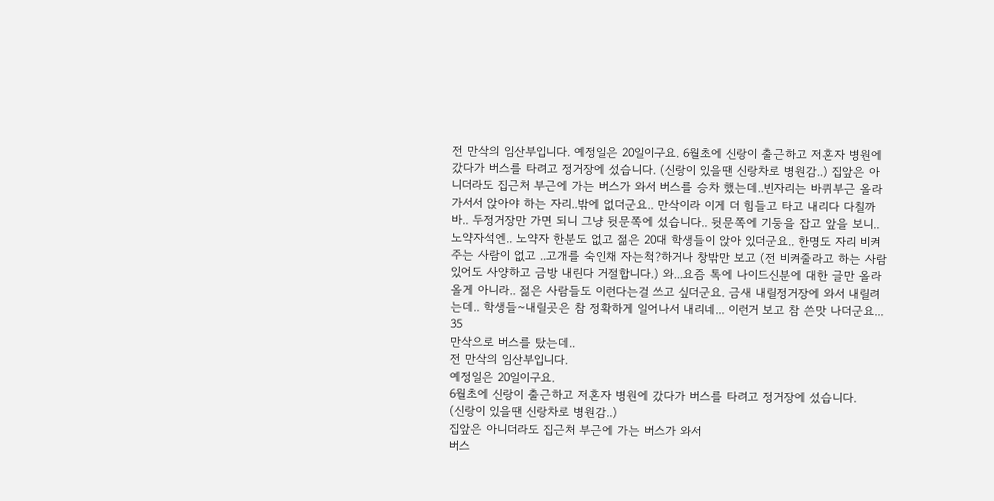전 만삭의 임산부입니다. 예정일은 20일이구요. 6월초에 신랑이 출근하고 저혼자 병원에 갔다가 버스를 타려고 정거장에 섰습니다. (신랑이 있을땐 신랑차로 병원감..) 집앞은 아니더라도 집근처 부근에 가는 버스가 와서 버스를 승차 했는데..빈자리는 바퀴부근 올라가서서 앉아야 하는 자리..밖에 없더군요.. 만삭이라 이게 더 힘들고 타고 내리다 다칠까바.. 두정거장만 가면 되니 그냥 뒷문쪽에 섰습니다.. 뒷문쪽에 기둥을 잡고 앞을 보니..노약자석엔.. 노약자 한분도 없고 젊은 20대 학생들이 앉아 있더군요.. 한명도 자리 비켜주는 사람이 없고 ..고개를 숙인채 자는척?하거나 창밖만 보고 (전 비켜줄라고 하는 사람 있어도 사양하고 금방 내린다 거절합니다.) 와...요즘 톡에 나이드신분에 대한 글만 올라올게 아니라.. 젊은 사람들도 이런다는걸 쓰고 싶더군요. 금새 내릴정거장에 와서 내릴려는데.. 학생들~내릴곳은 참 정확하게 일어나서 내리네... 이런거 보고 참 쓴맛 나더군요... 35
만삭으로 버스를 탔는데..
전 만삭의 임산부입니다.
예정일은 20일이구요.
6월초에 신랑이 출근하고 저혼자 병원에 갔다가 버스를 타려고 정거장에 섰습니다.
(신랑이 있을땐 신랑차로 병원감..)
집앞은 아니더라도 집근처 부근에 가는 버스가 와서
버스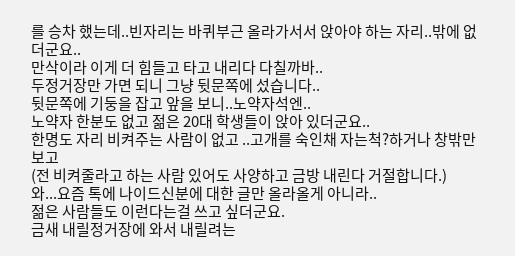를 승차 했는데..빈자리는 바퀴부근 올라가서서 앉아야 하는 자리..밖에 없더군요..
만삭이라 이게 더 힘들고 타고 내리다 다칠까바..
두정거장만 가면 되니 그냥 뒷문쪽에 섰습니다..
뒷문쪽에 기둥을 잡고 앞을 보니..노약자석엔..
노약자 한분도 없고 젊은 20대 학생들이 앉아 있더군요..
한명도 자리 비켜주는 사람이 없고 ..고개를 숙인채 자는척?하거나 창밖만 보고
(전 비켜줄라고 하는 사람 있어도 사양하고 금방 내린다 거절합니다.)
와...요즘 톡에 나이드신분에 대한 글만 올라올게 아니라..
젊은 사람들도 이런다는걸 쓰고 싶더군요.
금새 내릴정거장에 와서 내릴려는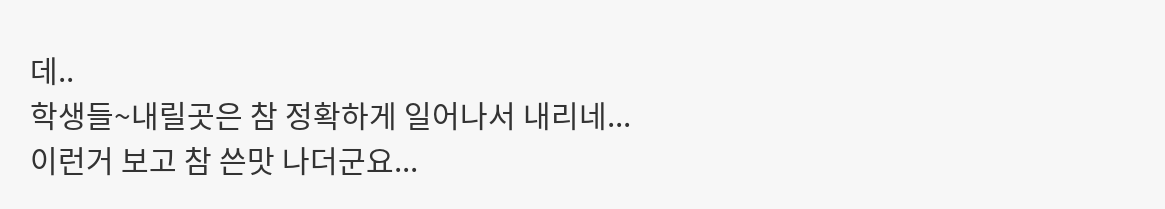데..
학생들~내릴곳은 참 정확하게 일어나서 내리네...
이런거 보고 참 쓴맛 나더군요...